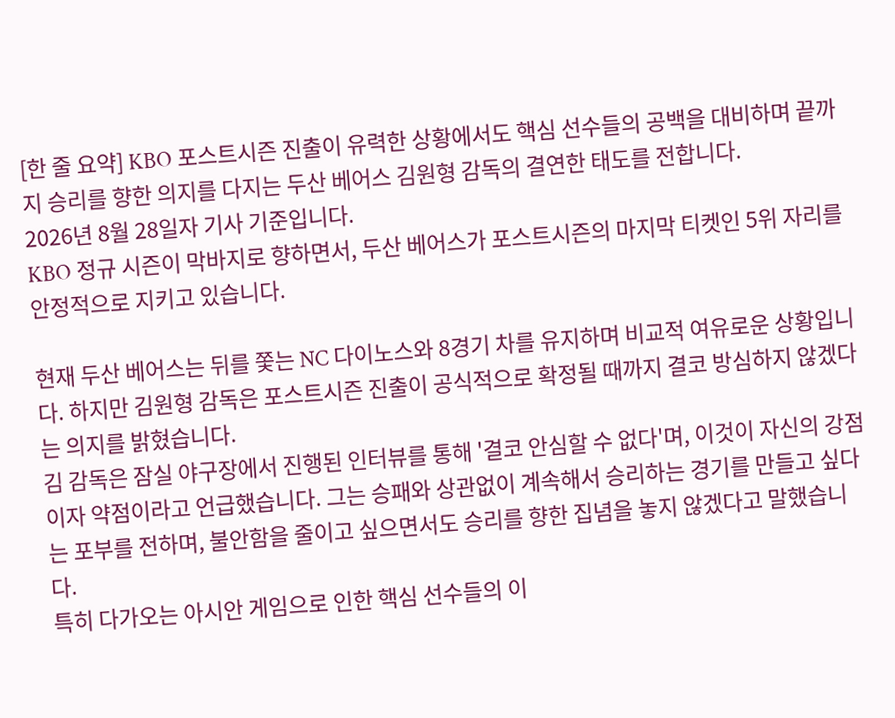[한 줄 요약] KBO 포스트시즌 진출이 유력한 상황에서도 핵심 선수들의 공백을 대비하며 끝까지 승리를 향한 의지를 다지는 두산 베어스 김원형 감독의 결연한 태도를 전합니다.
2026년 8월 28일자 기사 기준입니다.
KBO 정규 시즌이 막바지로 향하면서, 두산 베어스가 포스트시즌의 마지막 티켓인 5위 자리를 안정적으로 지키고 있습니다.

현재 두산 베어스는 뒤를 쫓는 NC 다이노스와 8경기 차를 유지하며 비교적 여유로운 상황입니다. 하지만 김원형 감독은 포스트시즌 진출이 공식적으로 확정될 때까지 결코 방심하지 않겠다는 의지를 밝혔습니다.
김 감독은 잠실 야구장에서 진행된 인터뷰를 통해 '결코 안심할 수 없다'며, 이것이 자신의 강점이자 약점이라고 언급했습니다. 그는 승패와 상관없이 계속해서 승리하는 경기를 만들고 싶다는 포부를 전하며, 불안함을 줄이고 싶으면서도 승리를 향한 집념을 놓지 않겠다고 말했습니다.
특히 다가오는 아시안 게임으로 인한 핵심 선수들의 이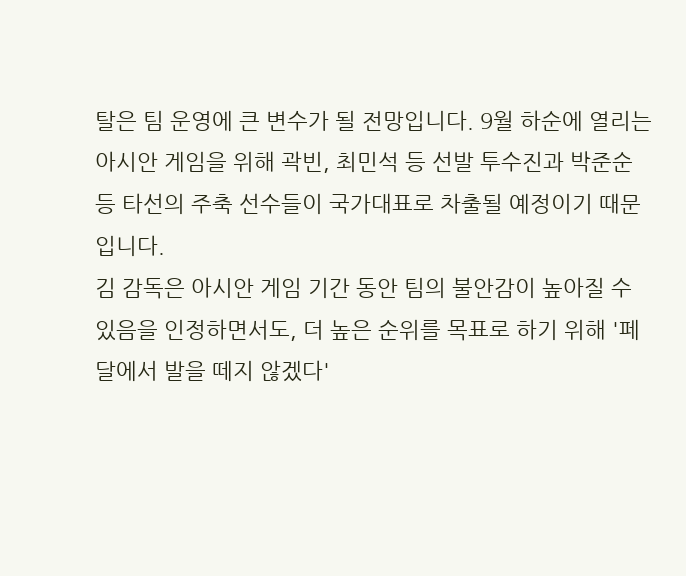탈은 팀 운영에 큰 변수가 될 전망입니다. 9월 하순에 열리는 아시안 게임을 위해 곽빈, 최민석 등 선발 투수진과 박준순 등 타선의 주축 선수들이 국가대표로 차출될 예정이기 때문입니다.
김 감독은 아시안 게임 기간 동안 팀의 불안감이 높아질 수 있음을 인정하면서도, 더 높은 순위를 목표로 하기 위해 '페달에서 발을 떼지 않겠다'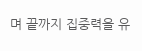며 끝까지 집중력을 유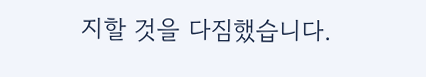지할 것을 다짐했습니다.